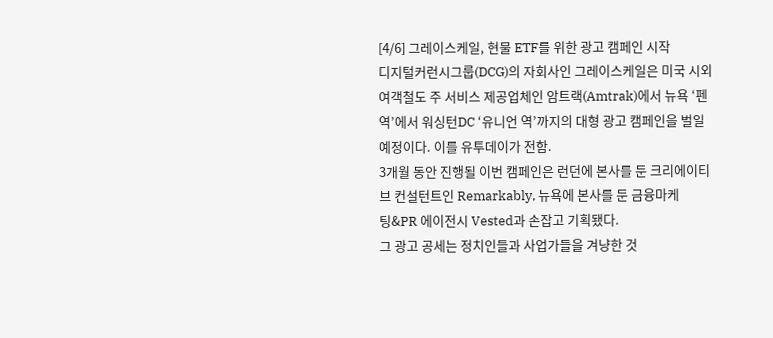[4/6] 그레이스케일, 현물 ETF를 위한 광고 캠페인 시작
디지털커런시그룹(DCG)의 자회사인 그레이스케일은 미국 시외 여객철도 주 서비스 제공업체인 암트랙(Amtrak)에서 뉴욕 ‘펜 역’에서 워싱턴DC ‘유니언 역’까지의 대형 광고 캠페인을 벌일 예정이다. 이를 유투데이가 전함.
3개월 동안 진행될 이번 캠페인은 런던에 본사를 둔 크리에이티브 컨설턴트인 Remarkably, 뉴욕에 본사를 둔 금융마케팅&PR 에이전시 Vested과 손잡고 기획됐다.
그 광고 공세는 정치인들과 사업가들을 겨냥한 것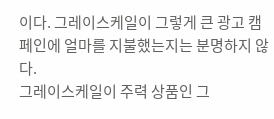이다. 그레이스케일이 그렇게 큰 광고 캠페인에 얼마를 지불했는지는 분명하지 않다.
그레이스케일이 주력 상품인 그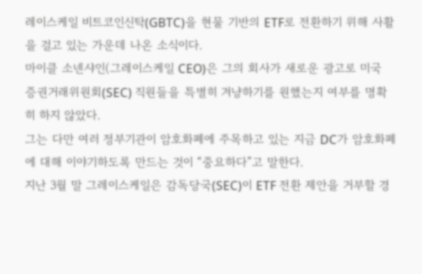레이스케일 비트코인신탁(GBTC)을 현물 기반의 ETF로 전환하기 위해 사활을 걸고 있는 가운데 나온 소식이다.
마이클 소넨샤인(그레이스케일 CEO)은 그의 회사가 새로운 광고로 미국 증권거래위원회(SEC) 직원들을 특별히 겨냥하기를 원했는지 여부를 명확히 하지 않았다.
그는 다만 여러 정부기관이 암호화폐에 주목하고 있는 지금 DC가 암호화폐에 대해 이야기하도록 만드는 것이 “중요하다”고 말한다.
지난 3월 말 그레이스케일은 감독당국(SEC)이 ETF 전환 제안을 거부할 경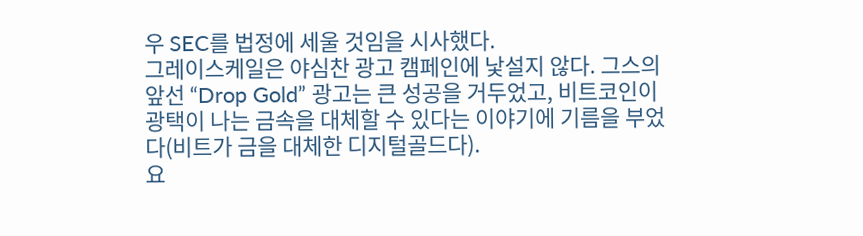우 SEC를 법정에 세울 것임을 시사했다.
그레이스케일은 야심찬 광고 캠페인에 낯설지 않다. 그스의 앞선 “Drop Gold” 광고는 큰 성공을 거두었고, 비트코인이 광택이 나는 금속을 대체할 수 있다는 이야기에 기름을 부었다(비트가 금을 대체한 디지털골드다).
요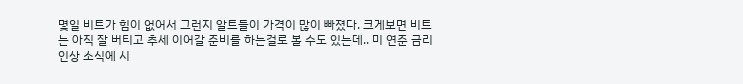몇일 비트가 힘이 없어서 그런지 알트들이 가격이 많이 빠졌다. 크게보면 비트는 아직 잘 버티고 추세 이어갈 준비를 하는걸로 볼 수도 있는데.. 미 연준 금리인상 소식에 시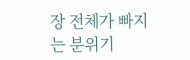장 전체가 빠지는 분위기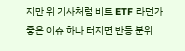지만 위 기사처럼 비트 ETF 라던가 좋은 이슈 하나 터지면 반등 분위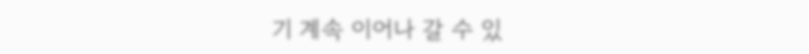기 계속 이어나 갈 수 있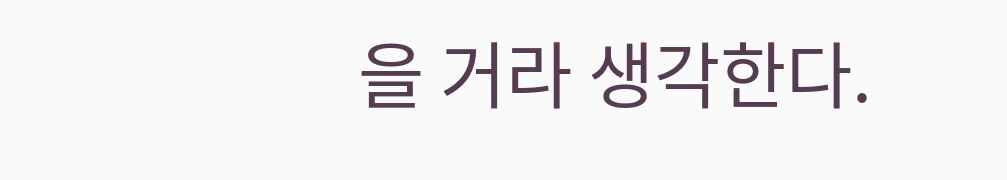을 거라 생각한다.